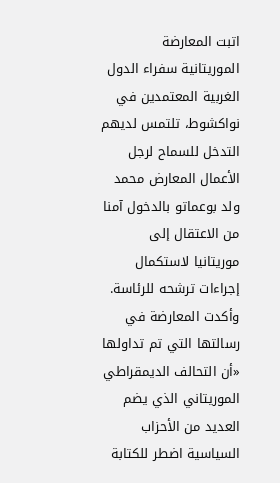اتبت المعارضة الموريتانية سفراء الدول الغربية المعتمدين في نواكشوط، تلتمس لديهم التدخل للسماح لرجل الأعمال المعارض محمد ولد بوعماتو بالدخول آمنا من الاعتقال إلى موريتانيا لاستكمال إجراءات ترشحه للرئاسة.
وأكدت المعارضة في رسالتها التي تم تداولها «أن التحالف الديمقراطي الموريتاني الذي يضم العديد من الأحزاب السياسية اضطر للكتابة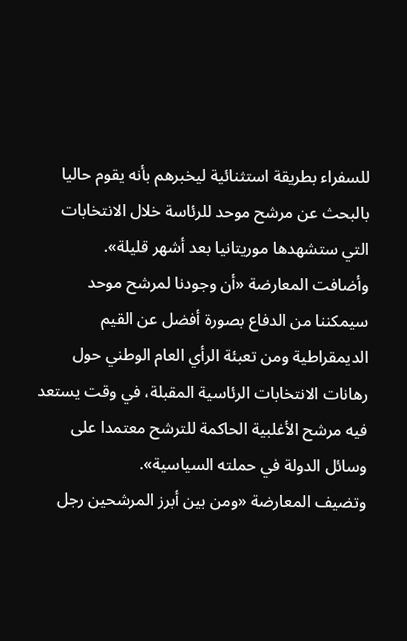للسفراء بطريقة استثنائية ليخبرهم بأنه يقوم حاليا بالبحث عن مرشح موحد للرئاسة خلال الانتخابات التي ستشهدها موريتانيا بعد أشهر قليلة».
وأضافت المعارضة «أن وجودنا لمرشح موحد سيمكننا من الدفاع بصورة أفضل عن القيم الديمقراطية ومن تعبئة الرأي العام الوطني حول رهانات الانتخابات الرئاسية المقبلة، في وقت يستعد فيه مرشح الأغلبية الحاكمة للترشح معتمدا على وسائل الدولة في حملته السياسية».
وتضيف المعارضة «ومن بين أبرز المرشحين رجل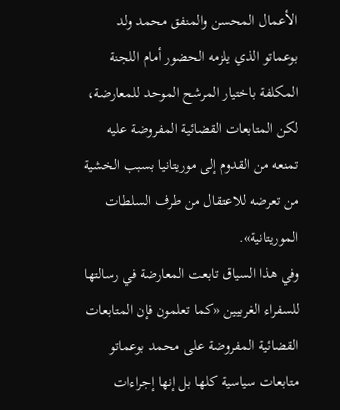الأعمال المحسن والمنفق محمد ولد بوعماتو الذي يلزمه الحضور أمام اللجنة المكلفة باختيار المرشح الموحد للمعارضة، لكن المتابعات القضائية المفروضة عليه تمنعه من القدوم إلى موريتانيا بسبب الخشية من تعرضه للاعتقال من طرف السلطات الموريتانية».
وفي هذا السياق تابعت المعارضة في رسالتها للسفراء الغربيين «كما تعلمون فإن المتابعات القضائية المفروضة على محمد بوعماتو متابعات سياسية كلها بل إنها إجراءات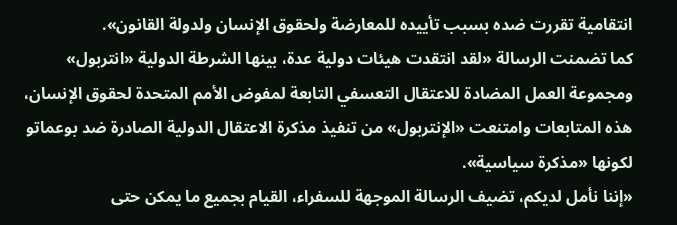انتقامية تقررت ضده بسبب تأييده للمعارضة ولحقوق الإنسان ولدولة القانون».
كما تضمنت الرسالة «لقد انتقدت هيئات دولية عدة، بينها الشرطة الدولية «انتربول» ومجموعة العمل المضادة للاعتقال التعسفي التابعة لمفوض الأمم المتحدة لحقوق الإنسان، هذه المتابعات وامتنعت «الإنتربول» من تنفيذ مذكرة الاعتقال الدولية الصادرة ضد بوعماتو لكونها «مذكرة سياسية».
«إننا نأمل لديكم، تضيف الرسالة الموجهة للسفراء، القيام بجميع ما يمكن حتى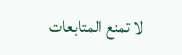لا تمنع المتابعات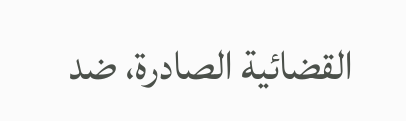القضائية الصادرة، ضد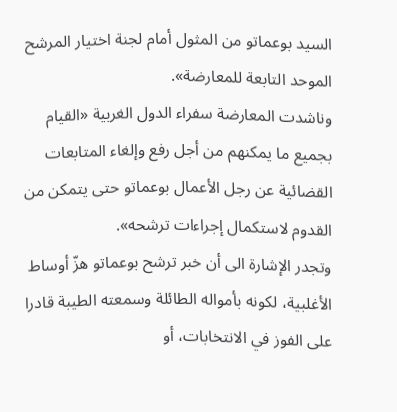السيد بوعماتو من المثول أمام لجنة اختيار المرشح الموحد التابعة للمعارضة».
وناشدت المعارضة سفراء الدول الغربية «القيام بجميع ما يمكنهم من أجل رفع وإلغاء المتابعات القضائية عن رجل الأعمال بوعماتو حتى يتمكن من القدوم لاستكمال إجراءات ترشحه».
وتجدر الإشارة الى أن خبر ترشح بوعماتو هزّ أوساط الأغلبية، لكونه بأمواله الطائلة وسمعته الطيبة قادرا على الفوز في الانتخابات، أو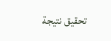تحقيق نتيجة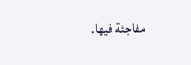مفاجئة فيها.